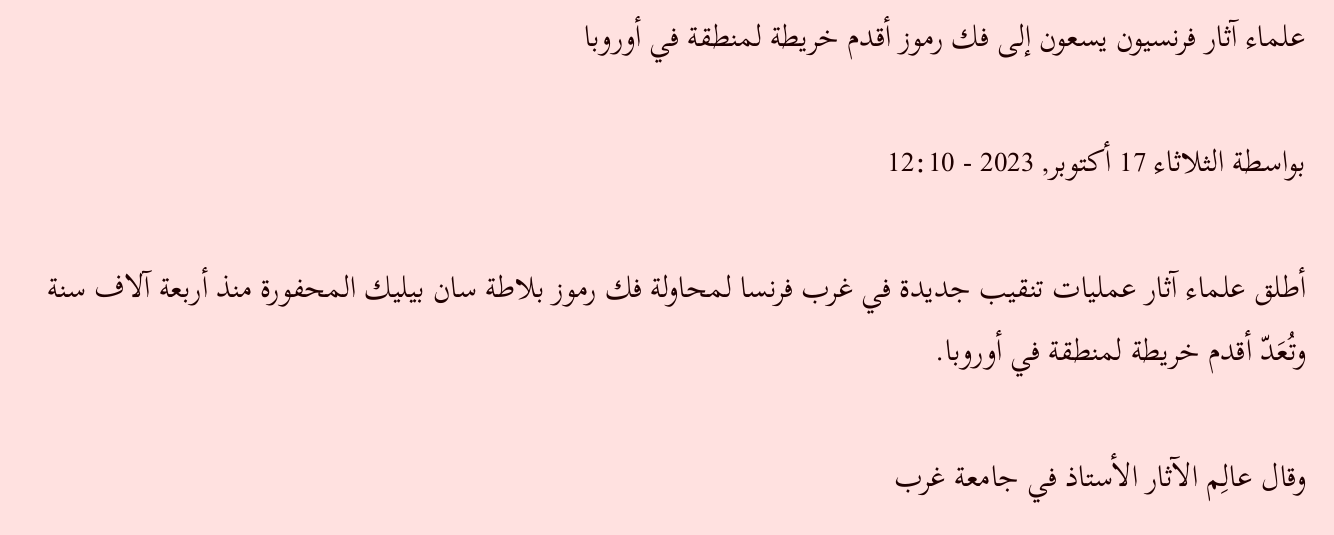علماء آثار فرنسيون يسعون إلى فك رموز أقدم خريطة لمنطقة في أوروبا

بواسطة الثلاثاء 17 أكتوبر, 2023 - 12:10

أطلق علماء آثار عمليات تنقيب جديدة في غرب فرنسا لمحاولة فك رموز بلاطة سان بيليك المحفورة منذ أربعة آلاف سنة وتُعَدّ أقدم خريطة لمنطقة في أوروبا.

وقال عالِم الآثار الأستاذ في جامعة غرب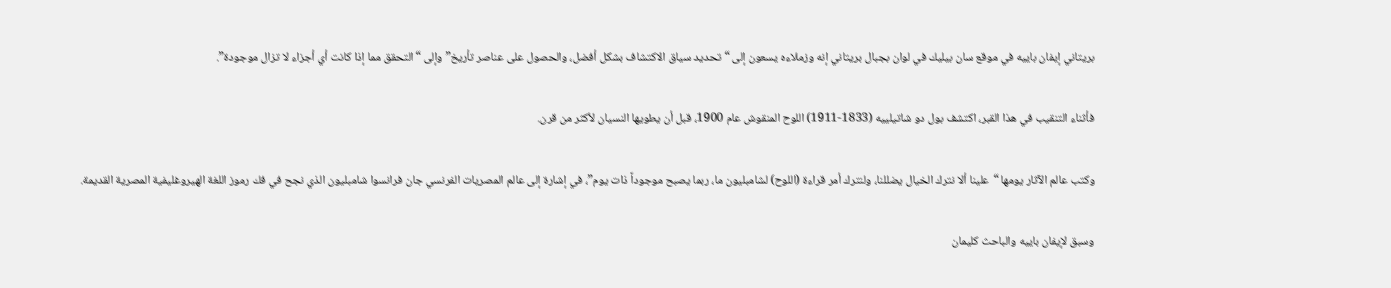بريتاني إيفان باييه في موقع سان بيليك في لوان بجبال بريتاني إنه وزملاءه يسعون إلى “تحديد سياق الاكتشاف بشكل أفضل، والحصول على عناصر تأريخ” وإلى “التحقق مما إذا كانت أي أجزاء لا تزال موجودة”.

فأثناء التنقيب في هذا القبر، اكتشف بول دو شاتيلييه (1833-1911) اللوح المنقوش عام 1900، قبل أن يطويها النسيان لأكثر من قرن.

وكتب عالم الآثار يومها “علينا ألا نترك الخيال يضللنا، ولنترك أمر قراءة (اللوح) لشامبليون ما، ربما يصبح موجوداً ذات يوم”، في إشارة إلى عالم المصريات الفرنسي جان فرانسوا شامبليون الذي نجح في فك رموز اللغة الهيروغليفية المصرية القديمة.

وسبق لإيفان باييه والباحث كليمان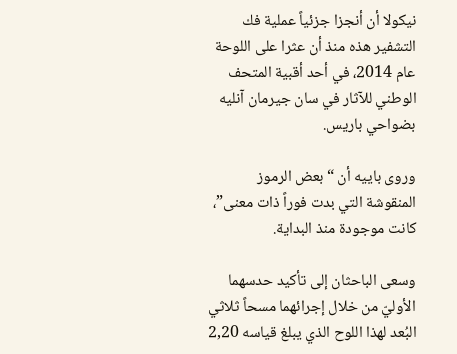نيكولا أن أنجزا جزئياً عملية فك التشفير هذه منذ أن عثرا على اللوحة عام 2014، في أحد أقبية المتحف الوطني للآثار في سان جيرمان آنليه بضواحي باريس.

وروى باييه أن “بعض الرموز المنقوشة التي بدت فوراً ذات معنى”، كانت موجودة منذ البداية.

وسعى الباحثان إلى تأكيد حدسهما الأوليّ من خلال إجرائهما مسحاً ثلاثي البُعد لهذا اللوح الذي يبلغ قياسه 2,20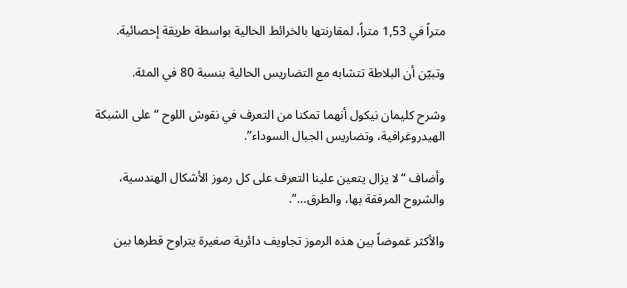متراً في 1,53 متراً، لمقارنتها بالخرائط الحالية بواسطة طريقة إحصائية.

وتبيّن أن البلاطة تتشابه مع التضاريس الحالية بنسبة 80 في المئة.

وشرح كليمان نيكول أنهما تمكنا من التعرف في نقوش اللوح “على الشبكة الهيدروغرافية، وتضاريس الجبال السوداء”.

وأضاف “لا يزال يتعين علينا التعرف على كل رموز الأشكال الهندسية، والشروح المرفقة بها، والطرق…”.

والأكثر غموضاً بين هذه الرموز تجاويف دائرية صغيرة يتراوح قطرها بين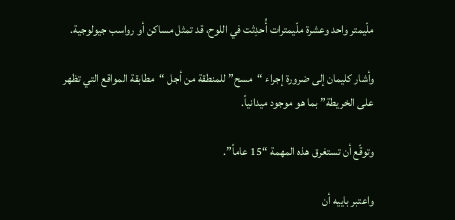ملّيمتر واحد وعشرة ملّيمترات أُحدِثت في اللوح، قد تمثل مساكن أو رواسب جيولوجية.

وأشار كليمان إلى ضرورة إجراء “مسح” للمنطقة من أجل “مطابقة المواقع التي تظهر على الخريطة” بما هو موجود ميدانياً.

وتوقّع أن تستغرق هذه المهمة “15 عاماً”.

واعتبر باييه أن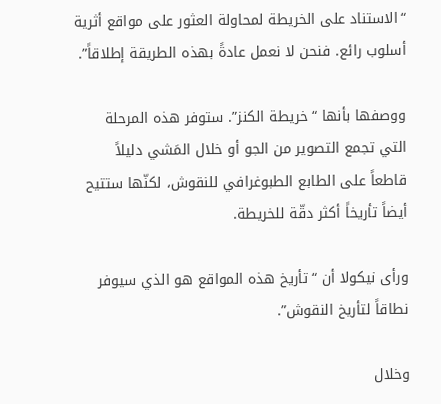“الاستناد على الخريطة لمحاولة العثور على مواقع أثرية أسلوب رائع. فنحن لا نعمل عادةً بهذه الطريقة إطلاقاً”.

ووصفها بأنها “خريطة الكنز”. ستوفر هذه المرحلة التي تجمع التصوير من الجو أو خلال المَشي دليلاً قاطعاً على الطابع الطبوغرافي للنقوش، لكنّها ستتيح أيضاً تأريخاً أكثر دقّة للخريطة.

ورأى نيكولا أن “تأريخ هذه المواقع هو الذي سيوفر نطاقاً لتأريخ النقوش”.

وخلال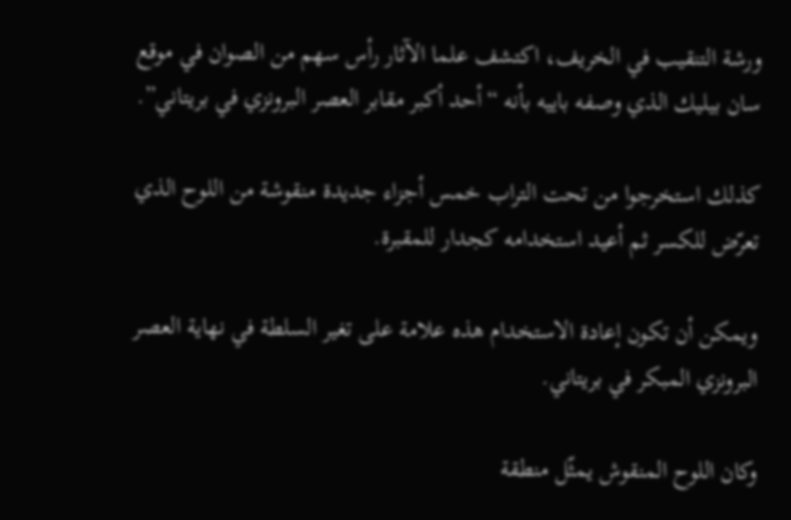ورشة التنقيب في الخريف، اكتشف علما الآثار رأس سهم من الصوان في موقع سان بيليك الذي وصفه باييه بأنه “أحد أكبر مقابر العصر البرونزي في بريتاني”.

كذلك استخرجوا من تحت التراب خمس أجزاء جديدة منقوشة من اللوح الذي تعرّض للكسر ثم أعيد استخدامه كجدار للمقبرة.

ويمكن أن تكون إعادة الاستخدام هذه علامة على تغير السلطة في نهاية العصر البرونزي المبكر في بريتاني.

وكان اللوح المنقوش يمثّل منطقة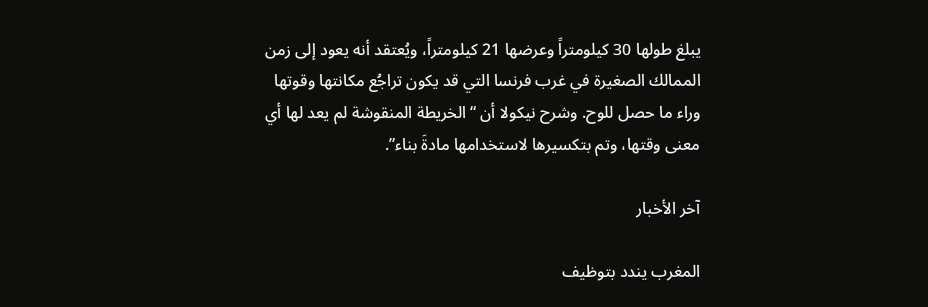يبلغ طولها 30 كيلومتراً وعرضها 21 كيلومتراً، ويُعتقد أنه يعود إلى زمن الممالك الصغيرة في غرب فرنسا التي قد يكون تراجُع مكانتها وقوتها وراء ما حصل للوح. وشرح نيكولا أن “الخريطة المنقوشة لم يعد لها أي معنى وقتها، وتم بتكسيرها لاستخدامها مادةَ بناء”.

آخر الأخبار

المغرب يندد بتوظيف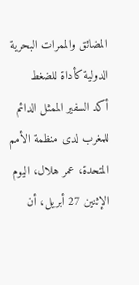المضائق والممرات البحرية الدولية كأداة للضغط
أكد السفير الممثل الدائم للمغرب لدى منظمة الأمم المتحدة، عمر هلال، اليوم الإثنين 27 أبريل، أن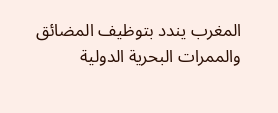المغرب يندد بتوظيف المضائق والممرات البحرية الدولية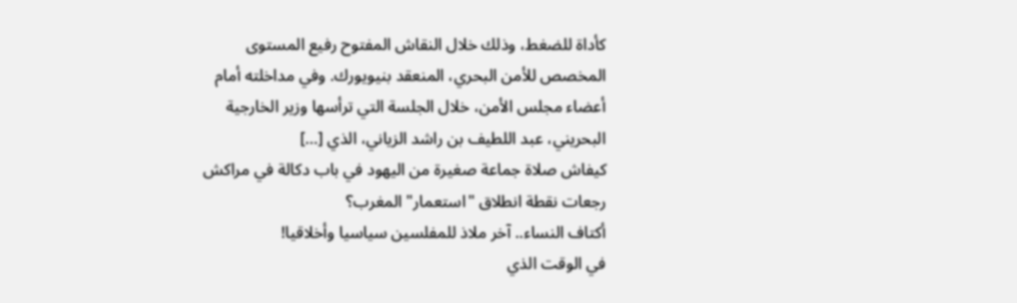كأداة للضغط، وذلك خلال النقاش المفتوح رفيع المستوى المخصص للأمن البحري، المنعقد بنيويورك. وفي مداخلته أمام أعضاء مجلس الأمن، خلال الجلسة التي ترأسها وزير الخارجية البحريني، عبد اللطيف بن راشد الزياني، الذي […]
كيفاش صلاة جماعة صغيرة من اليهود في باب دكالة في مراكش رجعات نقطة انطلاق "استعمار" المغرب؟
أكتاف النساء.. آخر ملاذ للمفلسين سياسيا وأخلاقيا!
في الوقت الذي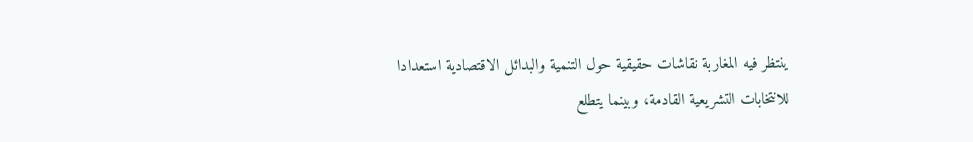ينتظر فيه المغاربة نقاشات حقيقية حول التنمية والبدائل الاقتصادية استعدادا للانتخابات التشريعية القادمة، وبينما يتطلع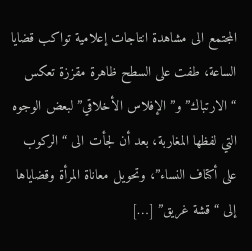المجتمع الى مشاهدة انتاجات إعلامية تواكب قضايا الساعة، طفت على السطح ظاهرة مقززة تعكس “الارتباك” و”الإفلاس الأخلاقي” لبعض الوجوه التي لفظها المغاربة، بعد أن لجأت الى “الركوب على أكتاف النساء”، وتحويل معاناة المرأة وقضاياها إلى “قشة غريق” […]